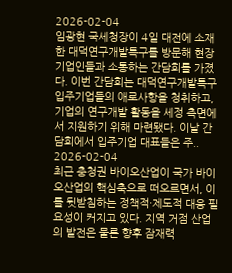2026-02-04
임광현 국세청장이 4일 대전에 소재한 대덕연구개발특구를 방문해 현장 기업인들과 소통하는 간담회를 가졌다. 이번 간담회는 대덕연구개발특구 입주기업들의 애로사항을 청취하고, 기업의 연구개발 활동을 세정 측면에서 지원하기 위해 마련됐다. 이날 간담회에서 입주기업 대표들은 주..
2026-02-04
최근 충청권 바이오산업이 국가 바이오산업의 핵심축으로 떠오르면서, 이를 뒷받침하는 정책적·제도적 대응 필요성이 커지고 있다. 지역 거점 산업의 발전은 물론 향후 잠재력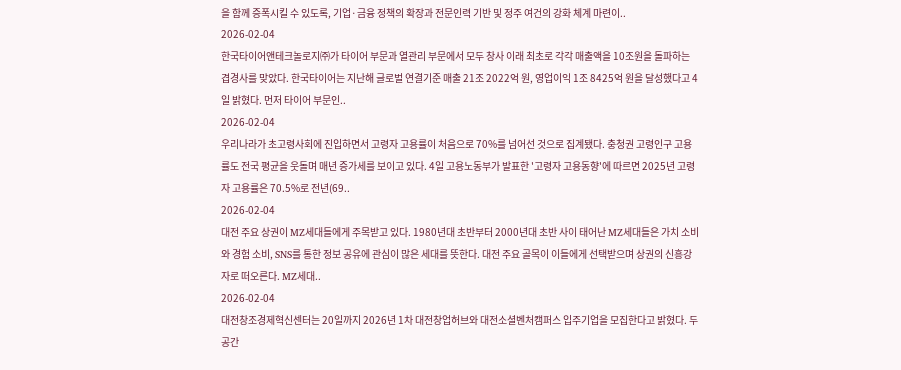을 함께 증폭시킬 수 있도록, 기업·금융 정책의 확장과 전문인력 기반 및 정주 여건의 강화 체계 마련이..
2026-02-04
한국타이어앤테크놀로지㈜가 타이어 부문과 열관리 부문에서 모두 창사 이래 최초로 각각 매출액을 10조원을 돌파하는 겹경사를 맞았다. 한국타이어는 지난해 글로벌 연결기준 매출 21조 2022억 원, 영업이익 1조 8425억 원을 달성했다고 4일 밝혔다. 먼저 타이어 부문인..
2026-02-04
우리나라가 초고령사회에 진입하면서 고령자 고용률이 처음으로 70%를 넘어선 것으로 집계됐다. 충청권 고령인구 고용률도 전국 평균을 웃돌며 매년 증가세를 보이고 있다. 4일 고용노동부가 발표한 '고령자 고용동향'에 따르면 2025년 고령자 고용률은 70.5%로 전년(69..
2026-02-04
대전 주요 상권이 MZ세대들에게 주목받고 있다. 1980년대 초반부터 2000년대 초반 사이 태어난 MZ세대들은 가치 소비와 경험 소비, SNS를 통한 정보 공유에 관심이 많은 세대를 뜻한다. 대전 주요 골목이 이들에게 선택받으며 상권의 신흥강자로 떠오른다. MZ세대..
2026-02-04
대전창조경제혁신센터는 20일까지 2026년 1차 대전창업허브와 대전소셜벤처캠퍼스 입주기업을 모집한다고 밝혔다. 두 공간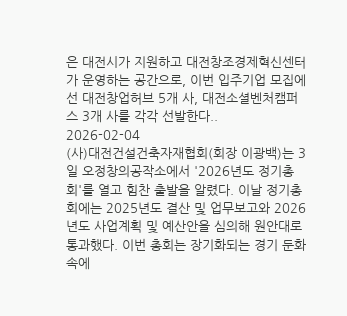은 대전시가 지원하고 대전창조경제혁신센터가 운영하는 공간으로, 이번 입주기업 모집에선 대전창업허브 5개 사, 대전소셜벤처캠퍼스 3개 사를 각각 선발한다..
2026-02-04
(사)대전건설건축자재협회(회장 이광백)는 3일 오정창의공작소에서 '2026년도 정기총회'를 열고 힘찬 출발을 알렸다. 이날 정기총회에는 2025년도 결산 및 업무보고와 2026년도 사업계획 및 예산안을 심의해 원안대로 통과했다. 이번 총회는 장기화되는 경기 둔화 속에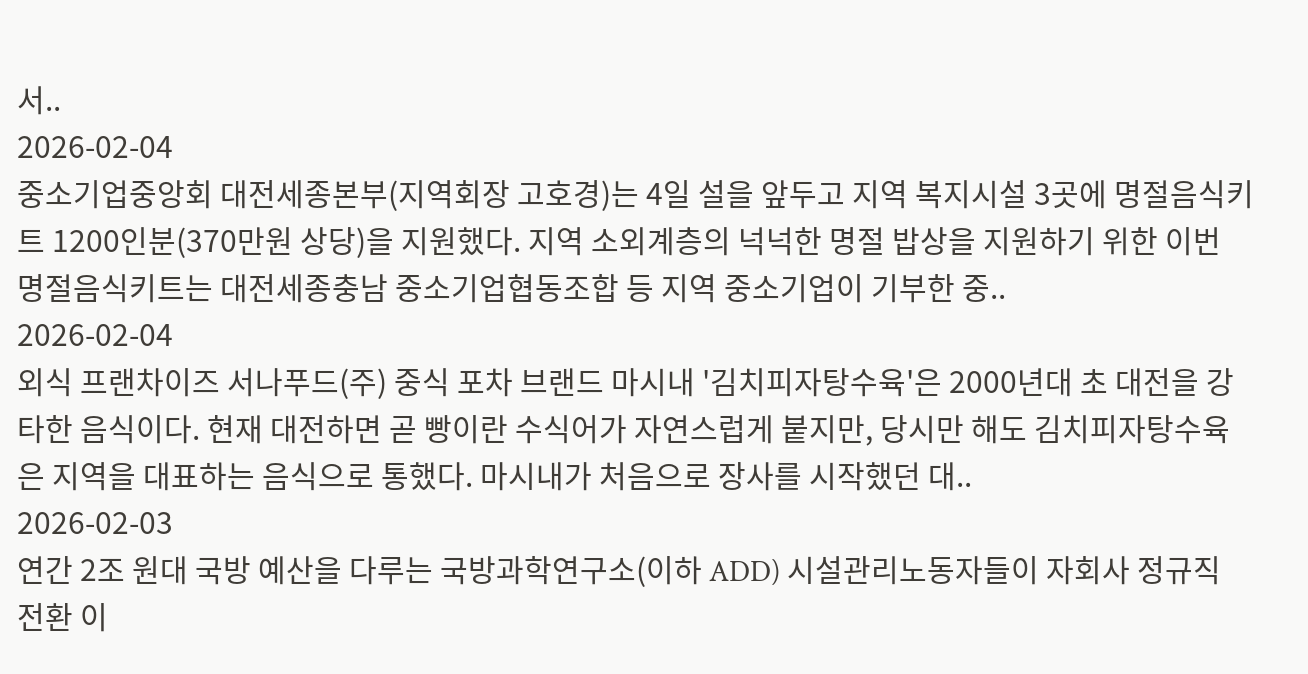서..
2026-02-04
중소기업중앙회 대전세종본부(지역회장 고호경)는 4일 설을 앞두고 지역 복지시설 3곳에 명절음식키트 1200인분(370만원 상당)을 지원했다. 지역 소외계층의 넉넉한 명절 밥상을 지원하기 위한 이번 명절음식키트는 대전세종충남 중소기업협동조합 등 지역 중소기업이 기부한 중..
2026-02-04
외식 프랜차이즈 서나푸드(주) 중식 포차 브랜드 마시내 '김치피자탕수육'은 2000년대 초 대전을 강타한 음식이다. 현재 대전하면 곧 빵이란 수식어가 자연스럽게 붙지만, 당시만 해도 김치피자탕수육은 지역을 대표하는 음식으로 통했다. 마시내가 처음으로 장사를 시작했던 대..
2026-02-03
연간 2조 원대 국방 예산을 다루는 국방과학연구소(이하 ADD) 시설관리노동자들이 자회사 정규직 전환 이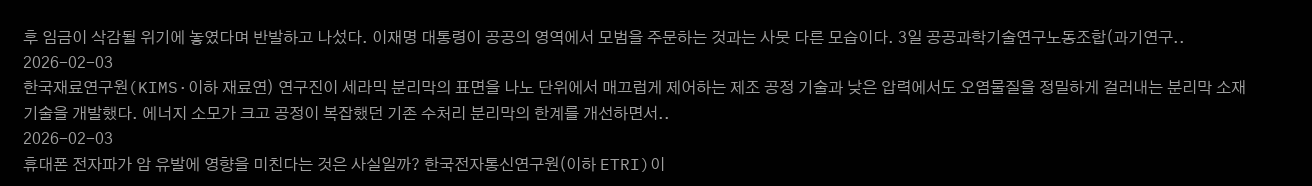후 임금이 삭감될 위기에 놓였다며 반발하고 나섰다. 이재명 대통령이 공공의 영역에서 모범을 주문하는 것과는 사뭇 다른 모습이다. 3일 공공과학기술연구노동조합(과기연구..
2026-02-03
한국재료연구원(KIMS·이하 재료연) 연구진이 세라믹 분리막의 표면을 나노 단위에서 매끄럽게 제어하는 제조 공정 기술과 낮은 압력에서도 오염물질을 정밀하게 걸러내는 분리막 소재 기술을 개발했다. 에너지 소모가 크고 공정이 복잡했던 기존 수처리 분리막의 한계를 개선하면서..
2026-02-03
휴대폰 전자파가 암 유발에 영향을 미친다는 것은 사실일까? 한국전자통신연구원(이하 ETRI)이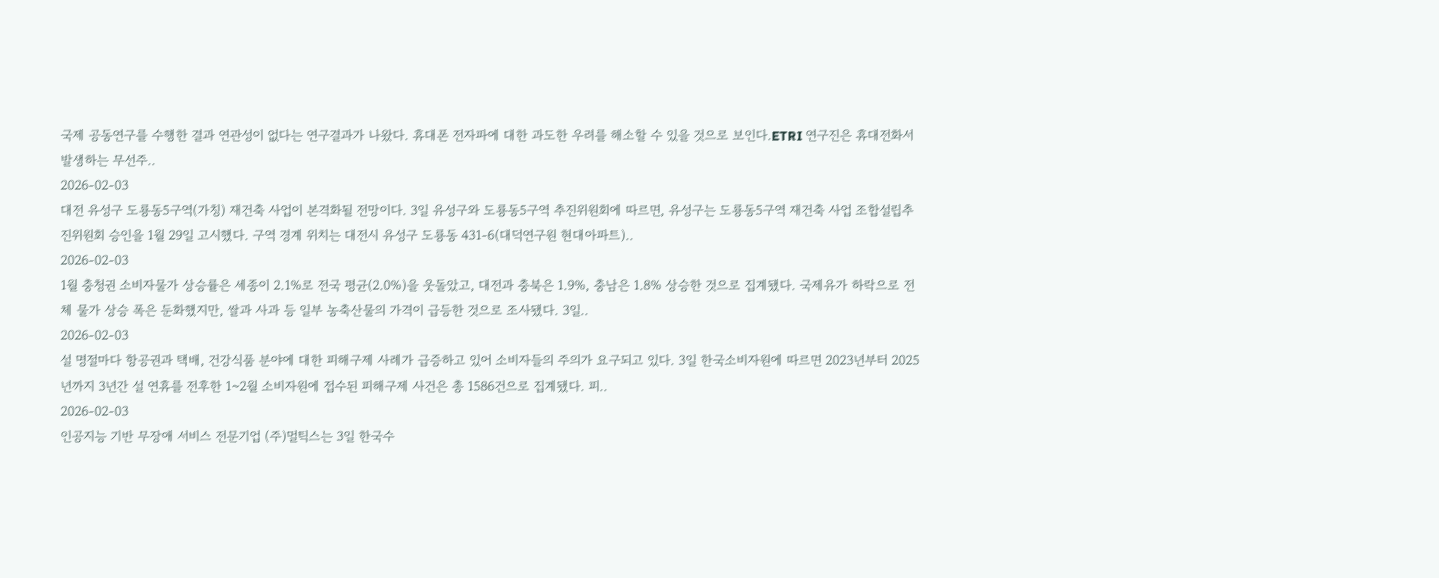국제 공동연구를 수행한 결과 연관성이 없다는 연구결과가 나왔다. 휴대폰 전자파에 대한 과도한 우려를 해소할 수 있을 것으로 보인다.ETRI 연구진은 휴대전화서 발생하는 무선주..
2026-02-03
대전 유성구 도룡동5구역(가칭) 재건축 사업이 본격화될 전망이다. 3일 유성구와 도룡동5구역 추진위원회에 따르면, 유성구는 도룡동5구역 재건축 사업 조합설립추진위원회 승인을 1월 29일 고시했다. 구역 경계 위치는 대전시 유성구 도룡동 431-6(대덕연구원 현대아파트)..
2026-02-03
1월 충청권 소비자물가 상승률은 세종이 2.1%로 전국 평균(2.0%)을 웃돌았고, 대전과 충북은 1.9%, 충남은 1.8% 상승한 것으로 집계됐다. 국제유가 하락으로 전체 물가 상승 폭은 둔화했지만, 쌀과 사과 등 일부 농축산물의 가격이 급등한 것으로 조사됐다. 3일..
2026-02-03
설 명절마다 항공권과 택배, 건강식품 분야에 대한 피해구제 사례가 급증하고 있어 소비자들의 주의가 요구되고 있다. 3일 한국소비자원에 따르면 2023년부터 2025년까지 3년간 설 연휴를 전후한 1~2월 소비자원에 접수된 피해구제 사건은 총 1586건으로 집계됐다. 피..
2026-02-03
인공지능 기반 무장애 서비스 전문기업 (주)멀틱스는 3일 한국수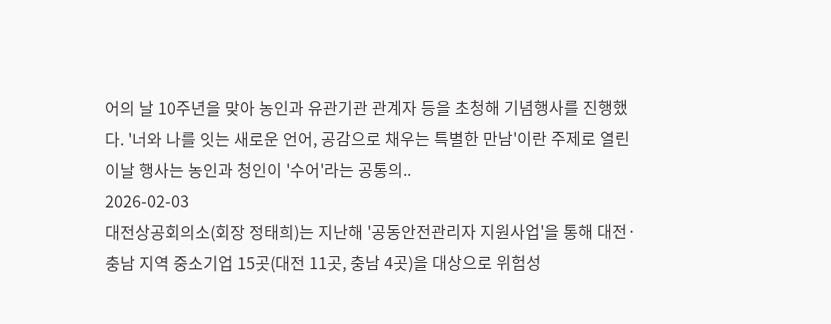어의 날 10주년을 맞아 농인과 유관기관 관계자 등을 초청해 기념행사를 진행했다. '너와 나를 잇는 새로운 언어, 공감으로 채우는 특별한 만남'이란 주제로 열린 이날 행사는 농인과 청인이 '수어'라는 공통의..
2026-02-03
대전상공회의소(회장 정태희)는 지난해 '공동안전관리자 지원사업'을 통해 대전·충남 지역 중소기업 15곳(대전 11곳, 충남 4곳)을 대상으로 위험성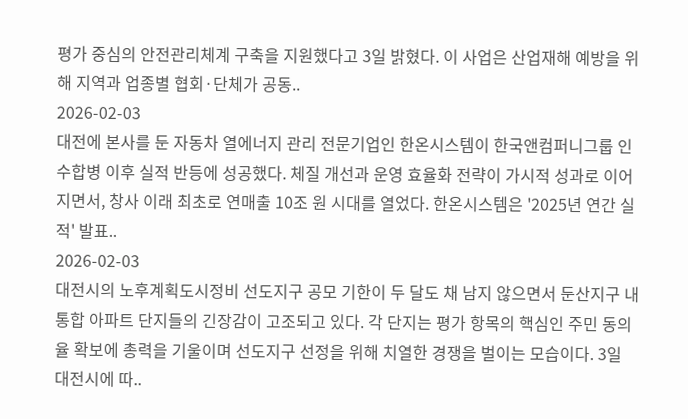평가 중심의 안전관리체계 구축을 지원했다고 3일 밝혔다. 이 사업은 산업재해 예방을 위해 지역과 업종별 협회·단체가 공동..
2026-02-03
대전에 본사를 둔 자동차 열에너지 관리 전문기업인 한온시스템이 한국앤컴퍼니그룹 인수합병 이후 실적 반등에 성공했다. 체질 개선과 운영 효율화 전략이 가시적 성과로 이어지면서, 창사 이래 최초로 연매출 10조 원 시대를 열었다. 한온시스템은 '2025년 연간 실적' 발표..
2026-02-03
대전시의 노후계획도시정비 선도지구 공모 기한이 두 달도 채 남지 않으면서 둔산지구 내 통합 아파트 단지들의 긴장감이 고조되고 있다. 각 단지는 평가 항목의 핵심인 주민 동의율 확보에 총력을 기울이며 선도지구 선정을 위해 치열한 경쟁을 벌이는 모습이다. 3일 대전시에 따..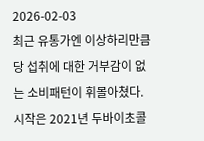2026-02-03
최근 유통가엔 이상하리만큼 당 섭취에 대한 거부감이 없는 소비패턴이 휘몰아쳤다. 시작은 2021년 두바이초콜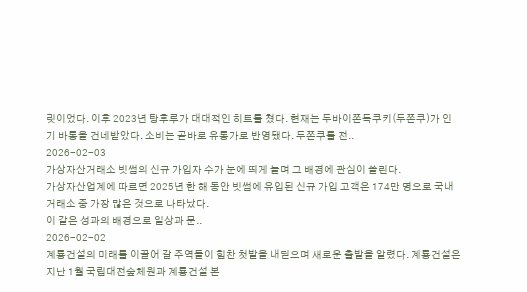릿이었다. 이후 2023년 탕후루가 대대적인 히트를 쳤다. 현재는 두바이쫀득쿠키(두쫀쿠)가 인기 바통을 건네받았다. 소비는 곧바로 유통가로 반영됐다. 두쫀쿠를 전..
2026-02-03
가상자산거래소 빗썸의 신규 가입자 수가 눈에 띄게 늘며 그 배경에 관심이 쏠린다.
가상자산업계에 따르면 2025년 한 해 동안 빗썸에 유입된 신규 가입 고객은 174만 명으로 국내 거래소 중 가장 많은 것으로 나타났다.
이 같은 성과의 배경으로 일상과 문..
2026-02-02
계룡건설의 미래를 이끌어 갈 주역들이 힘찬 첫발을 내딛으며 새로운 출발을 알렸다. 계룡건설은 지난 1월 국립대전숲체원과 계룡건설 본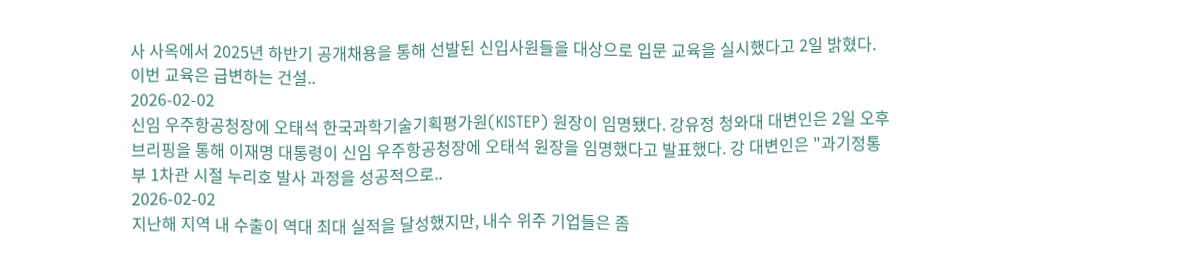사 사옥에서 2025년 하반기 공개채용을 통해 선발된 신입사원들을 대상으로 입문 교육을 실시했다고 2일 밝혔다. 이번 교육은 급변하는 건설..
2026-02-02
신임 우주항공청장에 오태석 한국과학기술기획평가원(KISTEP) 원장이 임명됐다. 강유정 청와대 대변인은 2일 오후 브리핑을 통해 이재명 대통령이 신임 우주항공청장에 오태석 원장을 임명했다고 발표했다. 강 대변인은 "과기정통부 1차관 시절 누리호 발사 과정을 성공적으로..
2026-02-02
지난해 지역 내 수출이 역대 최대 실적을 달성했지만, 내수 위주 기업들은 좀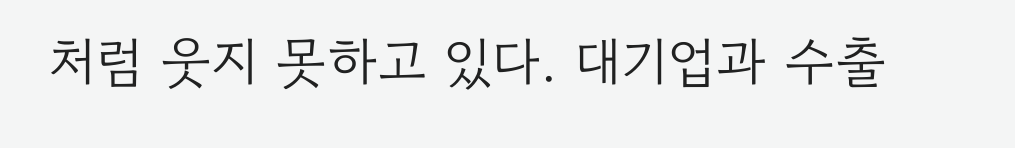처럼 웃지 못하고 있다. 대기업과 수출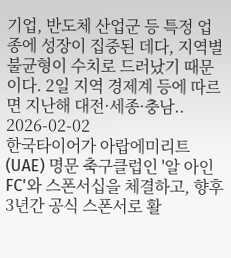기업, 반도체 산업군 등 특정 업종에 성장이 집중된 데다, 지역별 불균형이 수치로 드러났기 때문이다. 2일 지역 경제계 등에 따르면 지난해 대전·세종·충남..
2026-02-02
한국타이어가 아랍에미리트(UAE) 명문 축구클럽인 '알 아인 FC'와 스폰서십을 체결하고, 향후 3년간 공식 스폰서로 활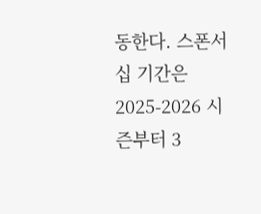동한다. 스폰서십 기간은 2025-2026 시즌부터 3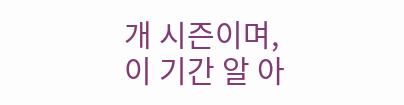개 시즌이며, 이 기간 알 아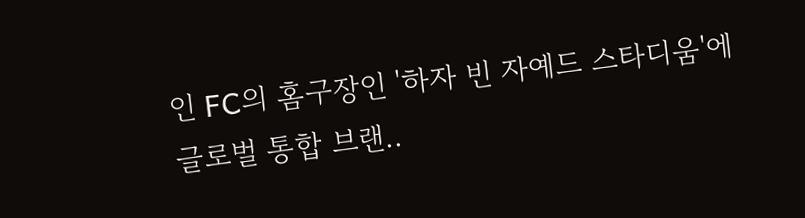인 FC의 홈구장인 '하자 빈 자예드 스타디움'에 글로벌 통합 브랜..